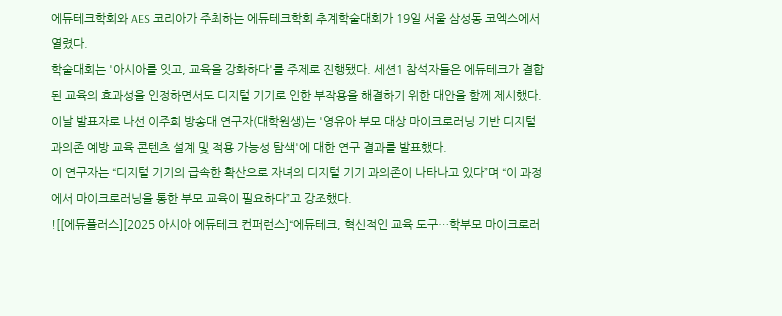에듀테크학회와 AES 코리아가 주최하는 에듀테크학회 추계학술대회가 19일 서울 삼성동 코엑스에서 열렸다.
학술대회는 '아시아를 잇고, 교육을 강화하다'를 주제로 진행됐다. 세션1 참석자들은 에듀테크가 결합된 교육의 효과성을 인정하면서도 디지털 기기로 인한 부작용을 해결하기 위한 대안을 함께 제시했다.
이날 발표자로 나선 이주희 방송대 연구자(대학원생)는 '영유아 부모 대상 마이크로러닝 기반 디지털 과의존 예방 교육 콘텐츠 설계 및 적용 가능성 탐색'에 대한 연구 결과를 발표했다.
이 연구자는 “디지털 기기의 급속한 확산으로 자녀의 디지털 기기 과의존이 나타나고 있다”며 “이 과정에서 마이크로러닝을 통한 부모 교육이 필요하다”고 강조했다.
![[에듀플러스][2025 아시아 에듀테크 컨퍼런스]“에듀테크, 혁신적인 교육 도구…학부모 마이크로러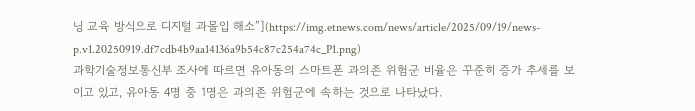닝 교육 방식으로 디지털 과몰입 해소”](https://img.etnews.com/news/article/2025/09/19/news-p.v1.20250919.df7cdb4b9aa14136a9b54c87c254a74c_P1.png)
과학기술정보통신부 조사에 따르면 유아동의 스마트폰 과의존 위험군 비율은 꾸준히 증가 추세를 보이고 있고, 유아동 4명 중 1명은 과의존 위험군에 속하는 것으로 나타났다.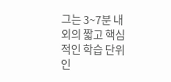그는 3~7분 내외의 짧고 핵심적인 학습 단위인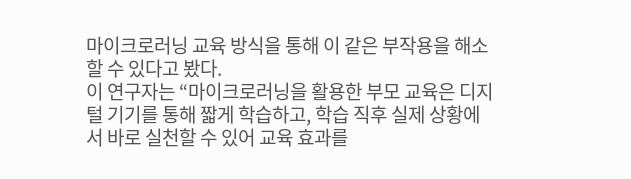마이크로러닝 교육 방식을 통해 이 같은 부작용을 해소 할 수 있다고 봤다.
이 연구자는 “마이크로러닝을 활용한 부모 교육은 디지털 기기를 통해 짧게 학습하고, 학습 직후 실제 상황에서 바로 실천할 수 있어 교육 효과를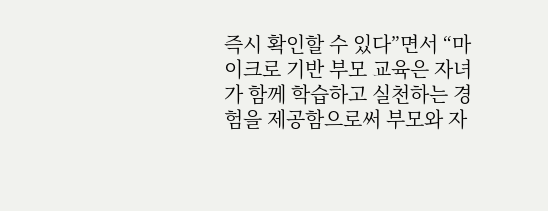즉시 확인할 수 있다”면서 “마이크로 기반 부모 교육은 자녀가 함께 학습하고 실천하는 경험을 제공함으로써 부모와 자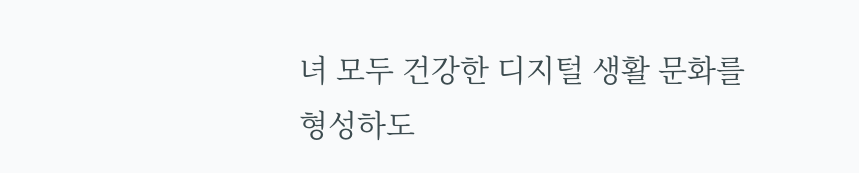녀 모두 건강한 디지털 생활 문화를 형성하도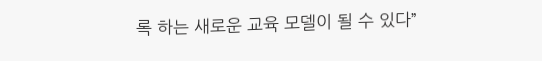록 하는 새로운 교육 모델이 될 수 있다”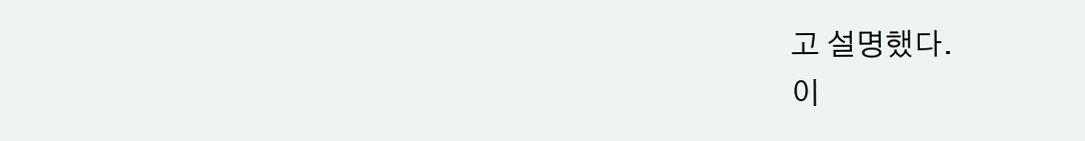고 설명했다.
이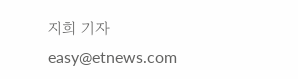지희 기자 easy@etnews.com